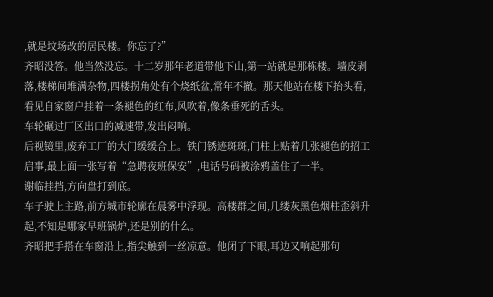,就是坟场改的居民楼。你忘了?”
齐昭没答。他当然没忘。十二岁那年老道带他下山,第一站就是那栋楼。墙皮剥落,楼梯间堆满杂物,四楼拐角处有个烧纸盆,常年不撤。那天他站在楼下抬头看,看见自家窗户挂着一条褪色的红布,风吹着,像条垂死的舌头。
车轮碾过厂区出口的减速带,发出闷响。
后视镜里,废弃工厂的大门缓缓合上。铁门锈迹斑斑,门柱上贴着几张褪色的招工启事,最上面一张写着“急聘夜班保安”,电话号码被涂鸦盖住了一半。
谢临挂挡,方向盘打到底。
车子驶上主路,前方城市轮廓在晨雾中浮现。高楼群之间,几缕灰黑色烟柱歪斜升起,不知是哪家早班锅炉,还是别的什么。
齐昭把手搭在车窗沿上,指尖触到一丝凉意。他闭了下眼,耳边又响起那句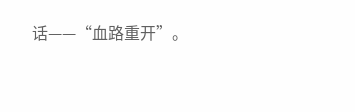话——“血路重开”。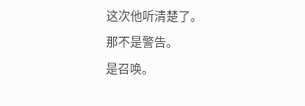这次他听清楚了。
那不是警告。
是召唤。